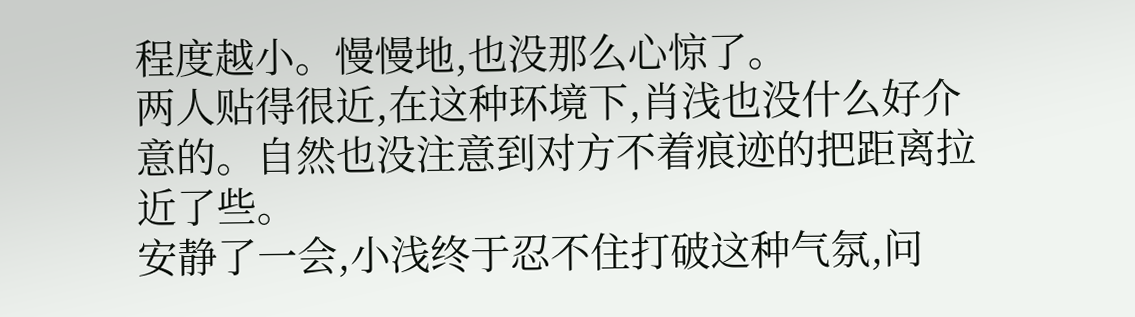程度越小。慢慢地,也没那么心惊了。
两人贴得很近,在这种环境下,肖浅也没什么好介意的。自然也没注意到对方不着痕迹的把距离拉近了些。
安静了一会,小浅终于忍不住打破这种气氛,问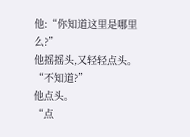他:“你知道这里是哪里么?”
他摇摇头,又轻轻点头。
“不知道?”
他点头。
“点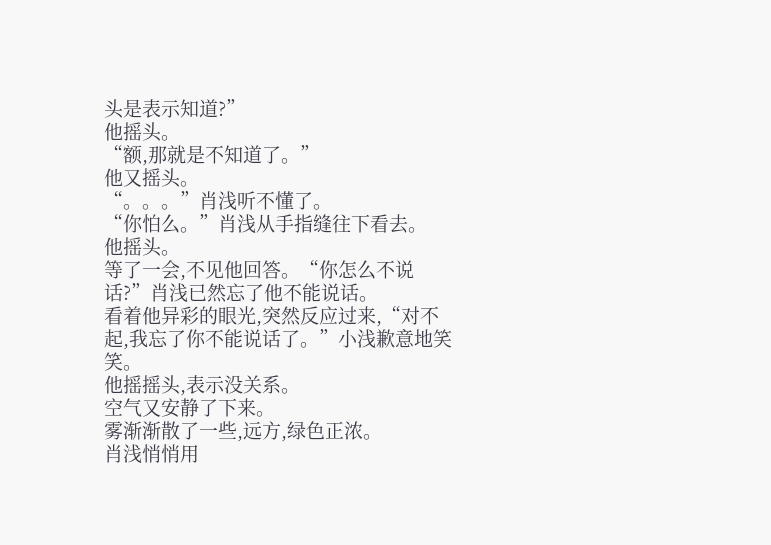头是表示知道?”
他摇头。
“额,那就是不知道了。”
他又摇头。
“。。。”肖浅听不懂了。
“你怕么。”肖浅从手指缝往下看去。
他摇头。
等了一会,不见他回答。“你怎么不说话?”肖浅已然忘了他不能说话。
看着他异彩的眼光,突然反应过来,“对不起,我忘了你不能说话了。”小浅歉意地笑笑。
他摇摇头,表示没关系。
空气又安静了下来。
雾渐渐散了一些,远方,绿色正浓。
肖浅悄悄用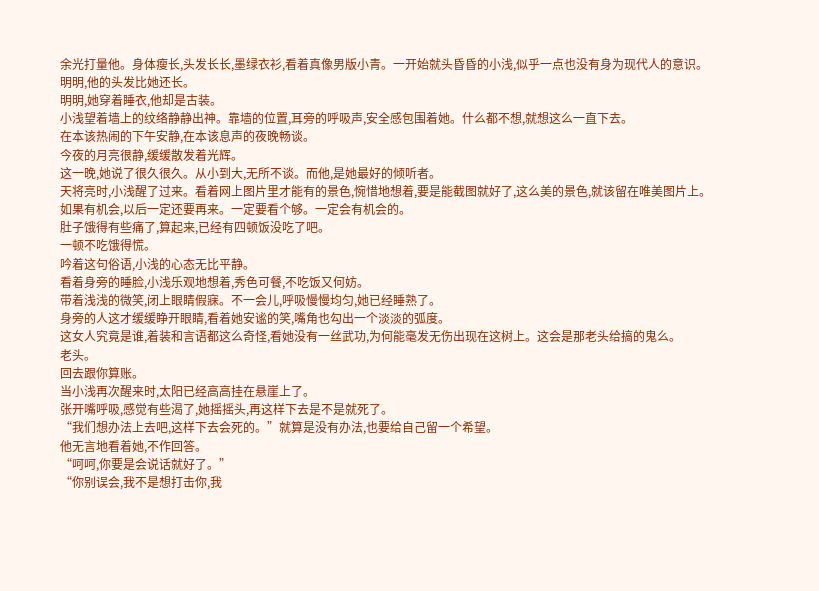余光打量他。身体瘦长,头发长长,墨绿衣衫,看着真像男版小青。一开始就头昏昏的小浅,似乎一点也没有身为现代人的意识。
明明,他的头发比她还长。
明明,她穿着睡衣,他却是古装。
小浅望着墙上的纹络静静出神。靠墙的位置,耳旁的呼吸声,安全感包围着她。什么都不想,就想这么一直下去。
在本该热闹的下午安静,在本该息声的夜晚畅谈。
今夜的月亮很静,缓缓散发着光辉。
这一晚,她说了很久很久。从小到大,无所不谈。而他,是她最好的倾听者。
天将亮时,小浅醒了过来。看着网上图片里才能有的景色,惋惜地想着,要是能截图就好了,这么美的景色,就该留在唯美图片上。
如果有机会,以后一定还要再来。一定要看个够。一定会有机会的。
肚子饿得有些痛了,算起来,已经有四顿饭没吃了吧。
一顿不吃饿得慌。
吟着这句俗语,小浅的心态无比平静。
看着身旁的睡脸,小浅乐观地想着,秀色可餐,不吃饭又何妨。
带着浅浅的微笑,闭上眼睛假寐。不一会儿,呼吸慢慢均匀,她已经睡熟了。
身旁的人这才缓缓睁开眼睛,看着她安谧的笑,嘴角也勾出一个淡淡的弧度。
这女人究竟是谁,着装和言语都这么奇怪,看她没有一丝武功,为何能毫发无伤出现在这树上。这会是那老头给搞的鬼么。
老头。
回去跟你算账。
当小浅再次醒来时,太阳已经高高挂在悬崖上了。
张开嘴呼吸,感觉有些渴了,她摇摇头,再这样下去是不是就死了。
“我们想办法上去吧,这样下去会死的。”就算是没有办法,也要给自己留一个希望。
他无言地看着她,不作回答。
“呵呵,你要是会说话就好了。”
“你别误会,我不是想打击你,我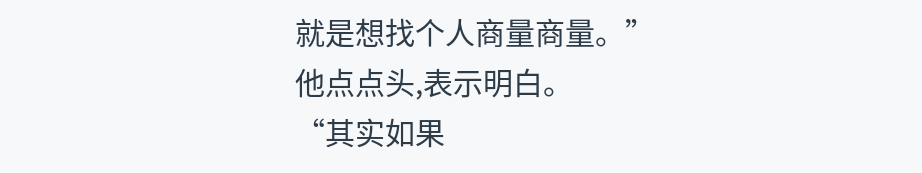就是想找个人商量商量。”
他点点头,表示明白。
“其实如果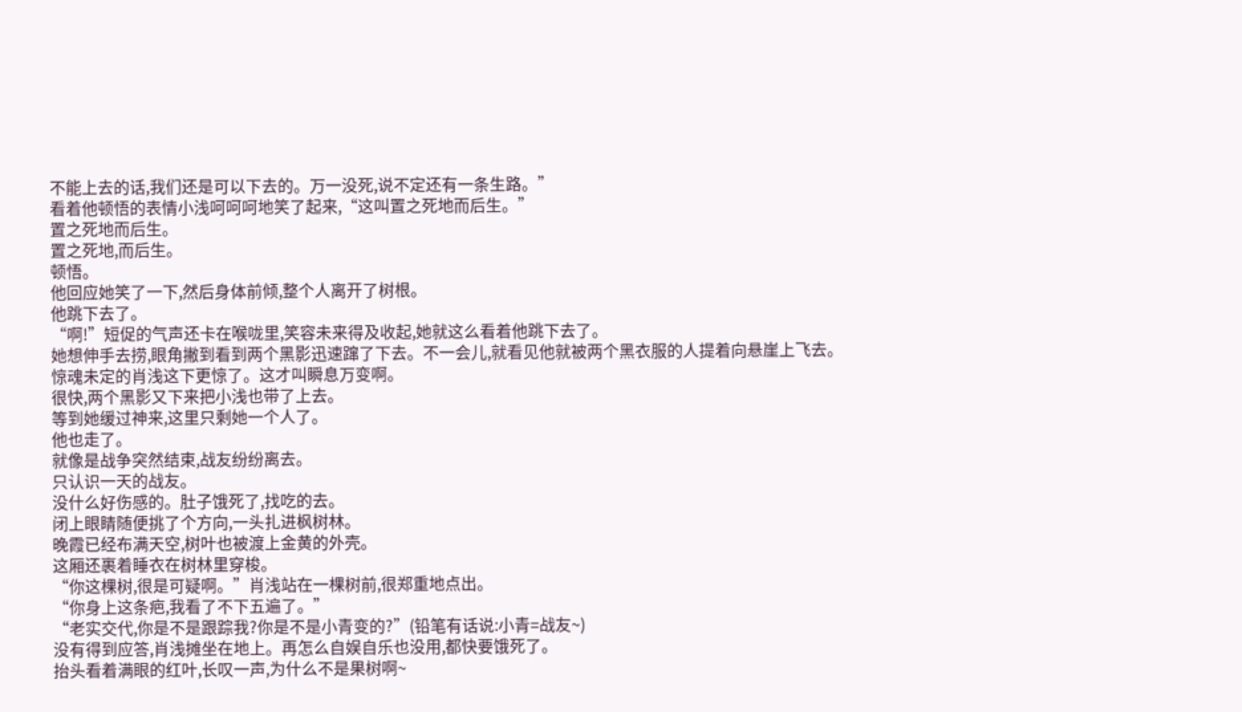不能上去的话,我们还是可以下去的。万一没死,说不定还有一条生路。”
看着他顿悟的表情小浅呵呵呵地笑了起来,“这叫置之死地而后生。”
置之死地而后生。
置之死地,而后生。
顿悟。
他回应她笑了一下,然后身体前倾,整个人离开了树根。
他跳下去了。
“啊!”短促的气声还卡在喉咙里,笑容未来得及收起,她就这么看着他跳下去了。
她想伸手去捞,眼角撇到看到两个黑影迅速蹿了下去。不一会儿,就看见他就被两个黑衣服的人提着向悬崖上飞去。
惊魂未定的肖浅这下更惊了。这才叫瞬息万变啊。
很快,两个黑影又下来把小浅也带了上去。
等到她缓过神来,这里只剩她一个人了。
他也走了。
就像是战争突然结束,战友纷纷离去。
只认识一天的战友。
没什么好伤感的。肚子饿死了,找吃的去。
闭上眼睛随便挑了个方向,一头扎进枫树林。
晚霞已经布满天空,树叶也被渡上金黄的外壳。
这厢还裹着睡衣在树林里穿梭。
“你这棵树,很是可疑啊。”肖浅站在一棵树前,很郑重地点出。
“你身上这条疤,我看了不下五遍了。”
“老实交代,你是不是跟踪我?你是不是小青变的?”(铅笔有话说:小青=战友~)
没有得到应答,肖浅摊坐在地上。再怎么自娱自乐也没用,都快要饿死了。
抬头看着满眼的红叶,长叹一声,为什么不是果树啊~